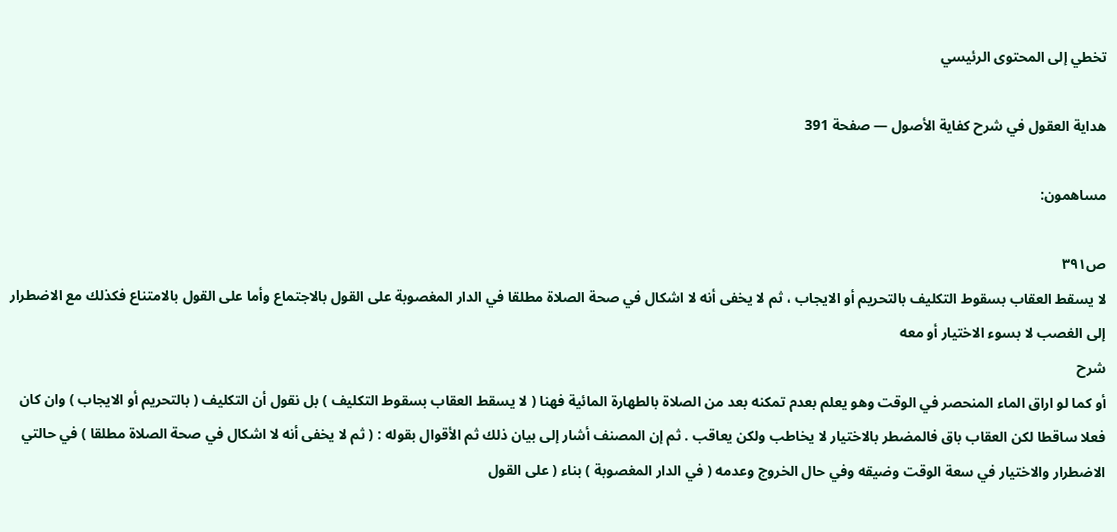تخطي إلى المحتوى الرئيسي

هداية العقول في شرح كفاية الأصول — صفحة 391

مساهمون:

ص٣٩١
لا يسقط العقاب بسقوط التكليف بالتحريم أو الايجاب ، ثم لا يخفى أنه لا اشكال في صحة الصلاة مطلقا في الدار المغصوبة على القول بالاجتماع وأما على القول بالامتناع فكذلك مع الاضطرار إلى الغصب لا بسوء الاختيار أو معه
شرح
أو كما لو اراق الماء المنحصر في الوقت وهو يعلم بعدم تمكنه بعد من الصلاة بالطهارة المائية فهنا ( لا يسقط العقاب بسقوط التكليف ) بل نقول أن التكليف ( بالتحريم أو الايجاب ) وان كان فعلا ساقطا لكن العقاب باق فالمضطر بالاختيار لا يخاطب ولكن يعاقب . ثم إن المصنف أشار إلى بيان ذلك ثم الأقوال بقوله : ( ثم لا يخفى أنه لا اشكال في صحة الصلاة مطلقا ) في حالتي الاضطرار والاختيار في سعة الوقت وضيقه وفي حال الخروج وعدمه ( في الدار المغصوبة ) بناء ( على القول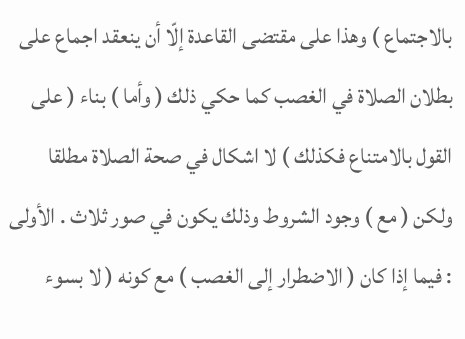بالاجتماع ) وهذا على مقتضى القاعدة إلّا أن ينعقد اجماع على بطلان الصلاة في الغصب كما حكي ذلك ( وأما ) بناء ( على القول بالامتناع فكذلك ) لا اشكال في صحة الصلاة مطلقا ولكن ( مع ) وجود الشروط وذلك يكون في صور ثلاث . الأولى : فيما إذا كان ( الاضطرار إلى الغصب ) مع كونه ( لا بسوء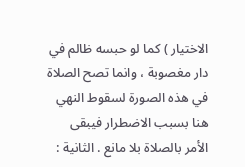الاختيار ) كما لو حبسه ظالم في دار مغصوبة ، وانما تصح الصلاة في هذه الصورة لسقوط النهي هنا بسبب الاضطرار فيبقى الأمر بالصلاة بلا مانع . الثانية :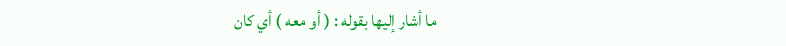ما أشار إليها بقوله : ( أو معه ) أي كان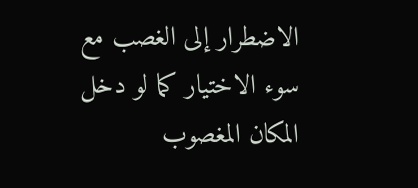الاضطرار إلى الغصب مع سوء الاختيار كما لو دخل المكان المغصوب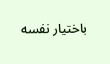باختيار نفسه